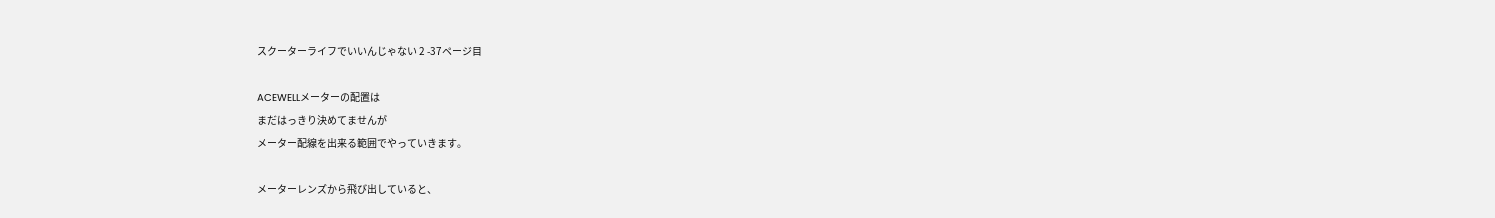スクーターライフでいいんじゃない 2 -37ページ目

ACEWELLメーターの配置は
まだはっきり決めてませんが
メーター配線を出来る範囲でやっていきます。

メーターレンズから飛び出していると、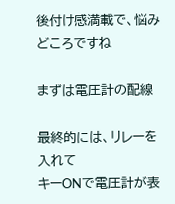後付け感満載で、悩みどころですね

まずは電圧計の配線

最終的には、リレーを入れて
キーONで電圧計が表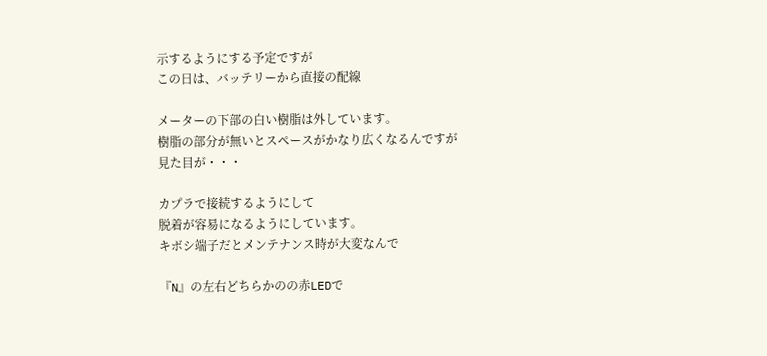示するようにする予定ですが
この日は、バッテリーから直接の配線

メーターの下部の白い樹脂は外しています。
樹脂の部分が無いとスペースがかなり広くなるんですが
見た目が・・・

カプラで接続するようにして
脱着が容易になるようにしています。
キボシ端子だとメンテナンス時が大変なんで

『N』の左右どちらかのの赤LEDで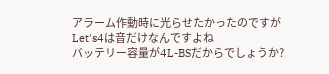アラーム作動時に光らせたかったのですが
Let's4は音だけなんですよね
バッテリー容量が4L-BSだからでしょうか?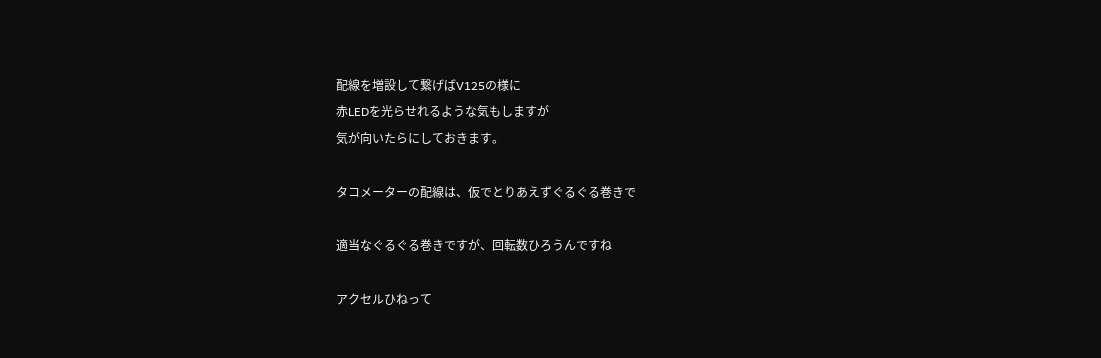配線を増設して繋げばV125の様に
赤LEDを光らせれるような気もしますが
気が向いたらにしておきます。

タコメーターの配線は、仮でとりあえずぐるぐる巻きで

適当なぐるぐる巻きですが、回転数ひろうんですね

アクセルひねって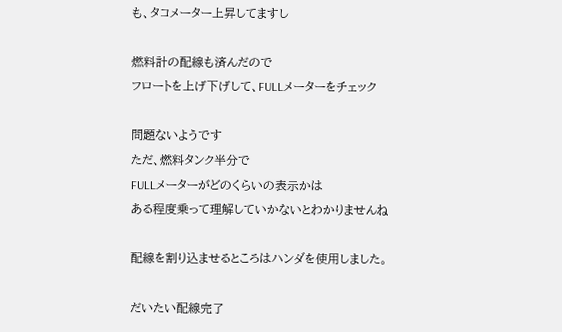も、タコメーター上昇してますし

燃料計の配線も済んだので
フロートを上げ下げして、FULLメーターをチェック

問題ないようです
ただ、燃料タンク半分で
FULLメーターがどのくらいの表示かは
ある程度乗って理解していかないとわかりませんね

配線を割り込ませるところはハンダを使用しました。

だいたい配線完了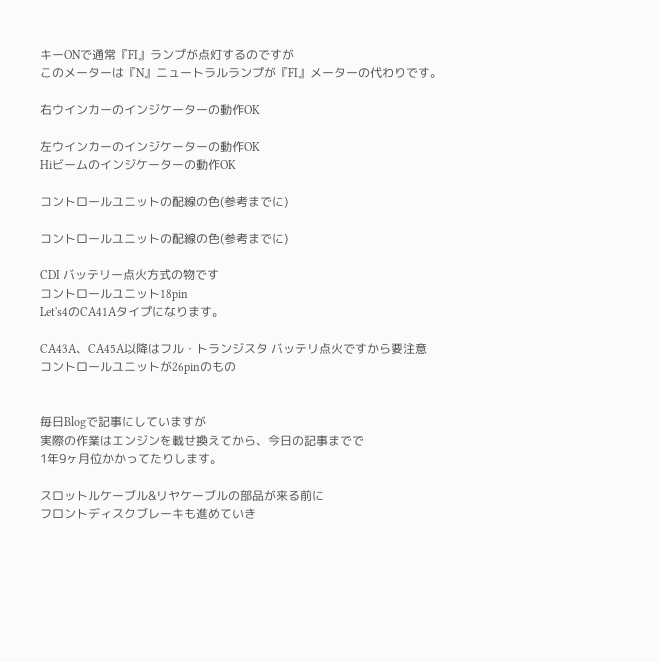キーONで通常『FI』ランプが点灯するのですが
このメーターは『N』ニュートラルランプが『FI』メーターの代わりです。

右ウインカーのインジケーターの動作OK

左ウインカーのインジケーターの動作OK
Hiビームのインジケーターの動作OK

コントロールユニットの配線の色(参考までに)

コントロールユニットの配線の色(参考までに)

CDI バッテリー点火方式の物です
コントロールユニット18pin
Let's4のCA41Aタイプになります。

CA43A、CA45A以降はフル・トランジスタ バッテリ点火ですから要注意
コントロールユニットが26pinのもの


毎日Blogで記事にしていますが
実際の作業はエンジンを載せ換えてから、今日の記事までで
1年9ヶ月位かかってたりします。

スロットルケーブル&リヤケーブルの部品が来る前に
フロントディスクブレーキも進めていき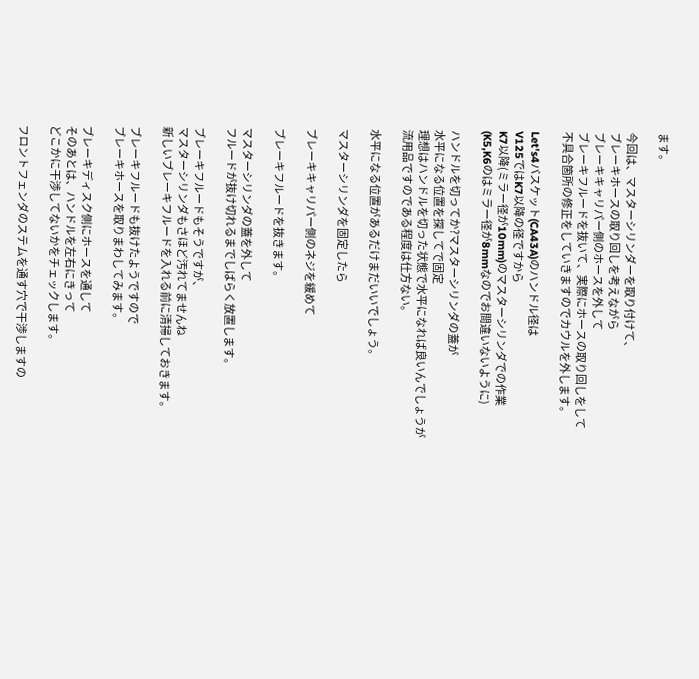ます。

今回は、マスターシリンダーを取り付けて、
ブレーキホースの取り回しを考えながら
ブレーキキャリパー側のホースを外して
ブレーキフルードを抜いて、実際にホースの取り回しをして
不具合箇所の修正をしていきますのでカウルを外します。

Let's4バスケット(CA43A)のハンドル径は
V125ではK7以降の径ですから
K7以降(ミラー径が10mm)のマスターシリンダでの作業
(K5,K6のはミラー径が8mmなのでお間違いないように)

ハンドルを切ってか?マスターシリンダの蓋が
水平になる位置を探してで固定
理想はハンドルを切った状態で水平になれば良いんでしょうが
流用品ですのである程度は仕方ない。

水平になる位置があるだけまだいいでしょう。

マスターシリンダを固定したら

ブレーキキャリパー側のネジを緩めて

ブレーキフルードを抜きます。

マスターシリンダの蓋を外して
フルードが抜け切れるまでしばらく放置します。

ブレーキフルードもそうですが、
マスターシリンダもさほど汚れてませんね
新しいブレーキフルードを入れる前に清掃しておきます。

ブレーキフルードも抜けたようですので
ブレーキホースを取りまわしてみます。

ブレーキディスク側にホースを通して
そのあとは、ハンドルを左右にきって
どこかに干渉してないかをチェックします。

フロントフェンダのステムを通す穴で干渉しますの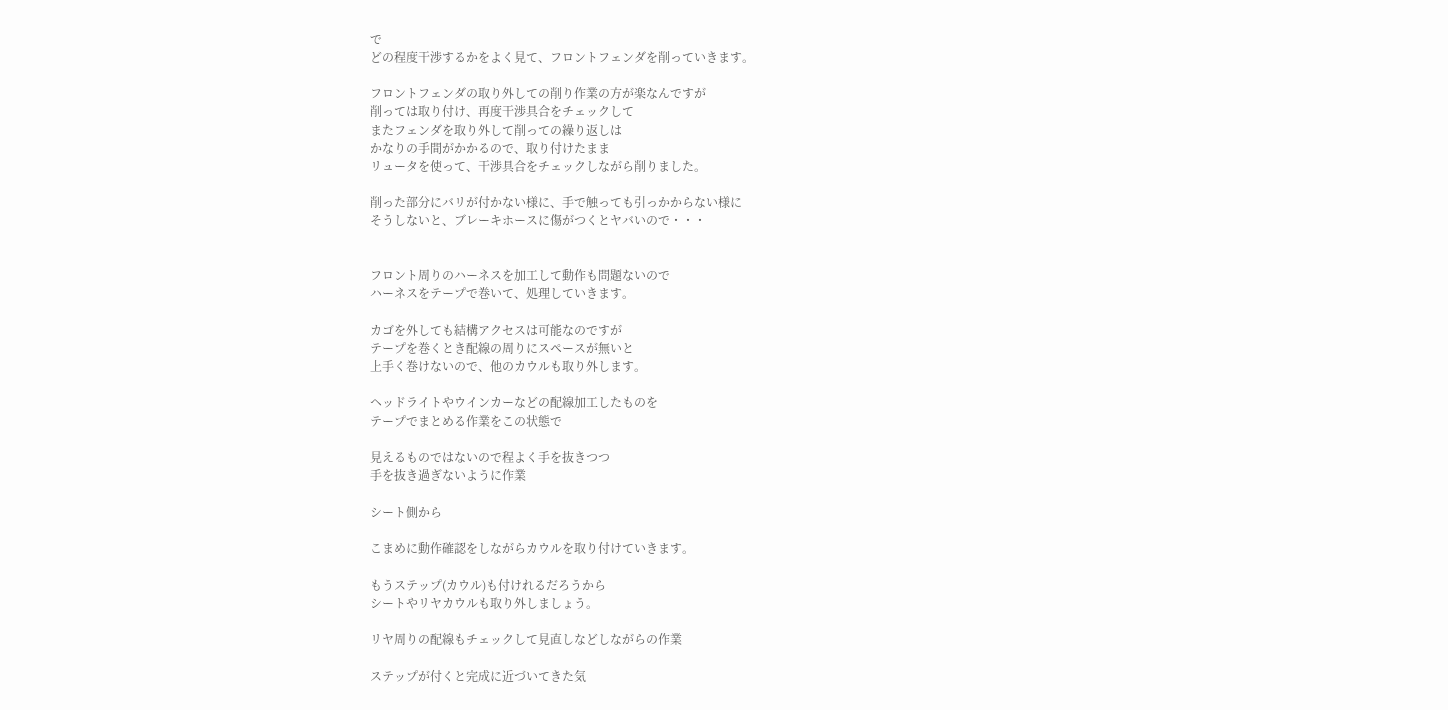で
どの程度干渉するかをよく見て、フロントフェンダを削っていきます。

フロントフェンダの取り外しての削り作業の方が楽なんですが
削っては取り付け、再度干渉具合をチェックして
またフェンダを取り外して削っての繰り返しは
かなりの手間がかかるので、取り付けたまま
リュータを使って、干渉具合をチェックしながら削りました。

削った部分にバリが付かない様に、手で触っても引っかからない様に
そうしないと、ブレーキホースに傷がつくとヤバいので・・・


フロント周りのハーネスを加工して動作も問題ないので
ハーネスをテープで巻いて、処理していきます。

カゴを外しても結構アクセスは可能なのですが
テープを巻くとき配線の周りにスペースが無いと
上手く巻けないので、他のカウルも取り外します。

ヘッドライトやウインカーなどの配線加工したものを
テープでまとめる作業をこの状態で

見えるものではないので程よく手を抜きつつ
手を抜き過ぎないように作業

シート側から

こまめに動作確認をしながらカウルを取り付けていきます。

もうステップ(カウル)も付けれるだろうから
シートやリヤカウルも取り外しましょう。

リヤ周りの配線もチェックして見直しなどしながらの作業

ステップが付くと完成に近づいてきた気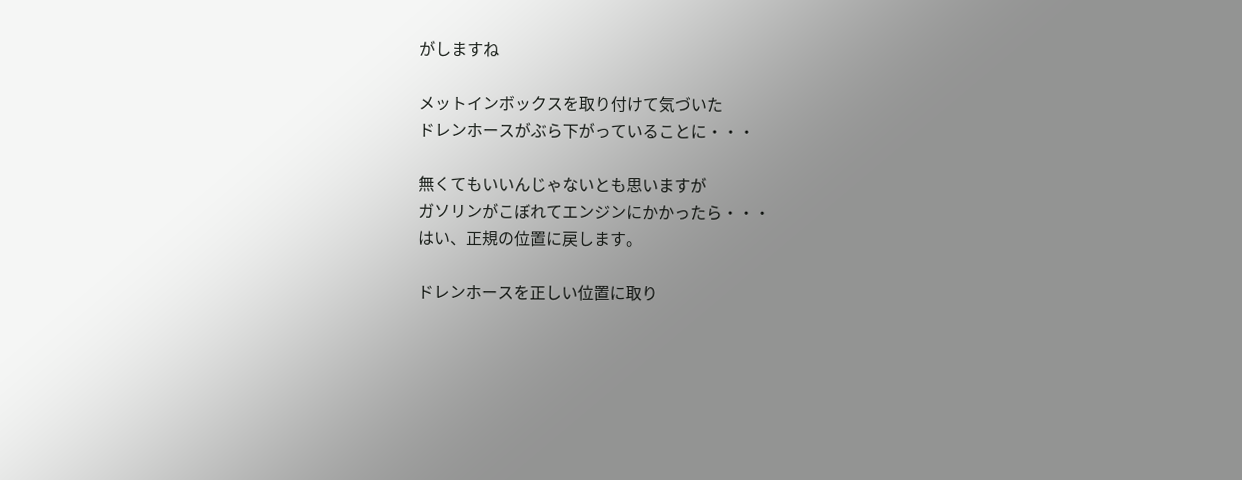がしますね

メットインボックスを取り付けて気づいた
ドレンホースがぶら下がっていることに・・・

無くてもいいんじゃないとも思いますが
ガソリンがこぼれてエンジンにかかったら・・・
はい、正規の位置に戻します。

ドレンホースを正しい位置に取り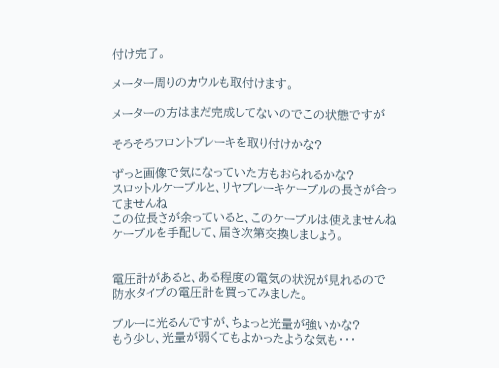付け完了。

メーター周りのカウルも取付けます。

メーターの方はまだ完成してないのでこの状態ですが

そろそろフロントブレーキを取り付けかな?

ずっと画像で気になっていた方もおられるかな?
スロットルケーブルと、リヤブレーキケーブルの長さが合ってませんね
この位長さが余っていると、このケーブルは使えませんね
ケーブルを手配して、届き次第交換しましょう。


電圧計があると、ある程度の電気の状況が見れるので
防水タイプの電圧計を買ってみました。

ブルーに光るんですが、ちょっと光量が強いかな?
もう少し、光量が弱くてもよかったような気も・・・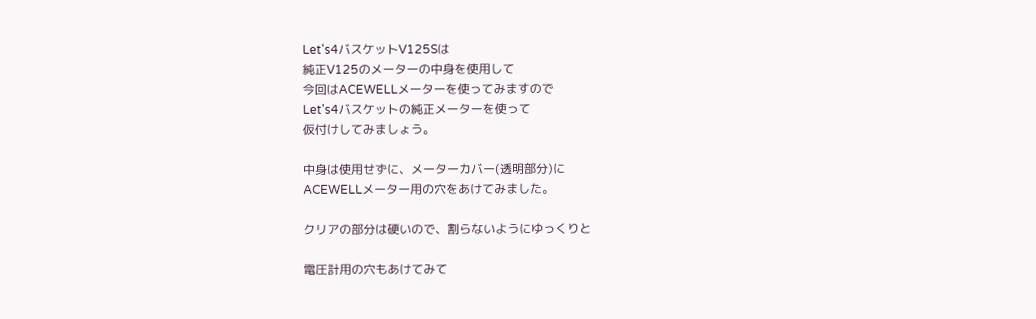Let's4バスケットV125Sは
純正V125のメーターの中身を使用して
今回はACEWELLメーターを使ってみますので
Let's4バスケットの純正メーターを使って
仮付けしてみましょう。

中身は使用せずに、メーターカバー(透明部分)に
ACEWELLメーター用の穴をあけてみました。

クリアの部分は硬いので、割らないようにゆっくりと

電圧計用の穴もあけてみて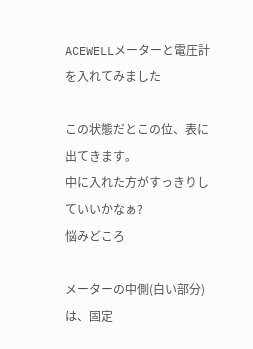ACEWELLメーターと電圧計を入れてみました

この状態だとこの位、表に出てきます。
中に入れた方がすっきりしていいかなぁ?
悩みどころ

メーターの中側(白い部分)は、固定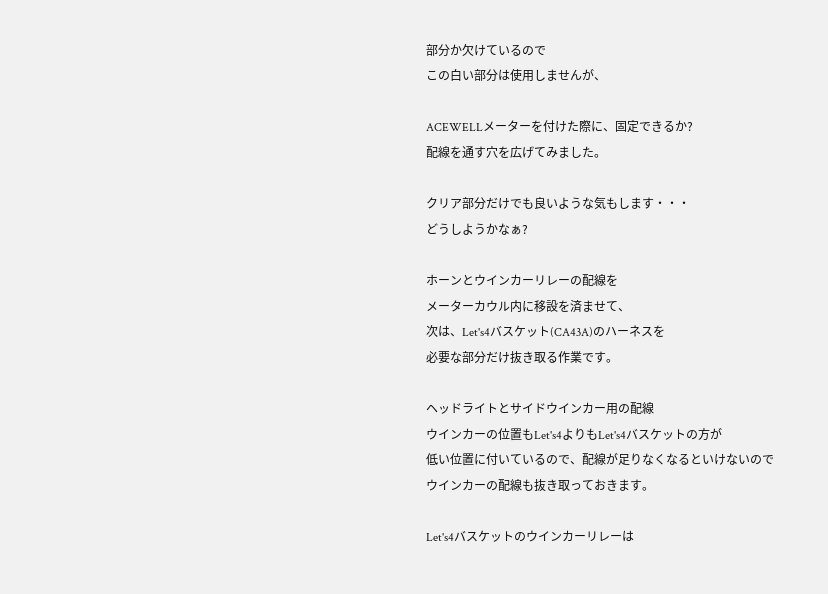部分か欠けているので
この白い部分は使用しませんが、

ACEWELLメーターを付けた際に、固定できるか?
配線を通す穴を広げてみました。

クリア部分だけでも良いような気もします・・・
どうしようかなぁ?

ホーンとウインカーリレーの配線を
メーターカウル内に移設を済ませて、
次は、Let's4バスケット(CA43A)のハーネスを
必要な部分だけ抜き取る作業です。

ヘッドライトとサイドウインカー用の配線
ウインカーの位置もLet's4よりもLet's4バスケットの方が
低い位置に付いているので、配線が足りなくなるといけないので
ウインカーの配線も抜き取っておきます。

Let's4バスケットのウインカーリレーは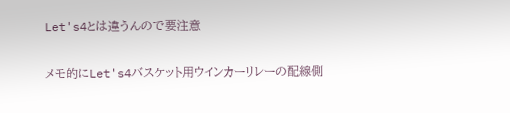Let's4とは違うんので要注意

メモ的にLet's4バスケット用ウインカーリレーの配線側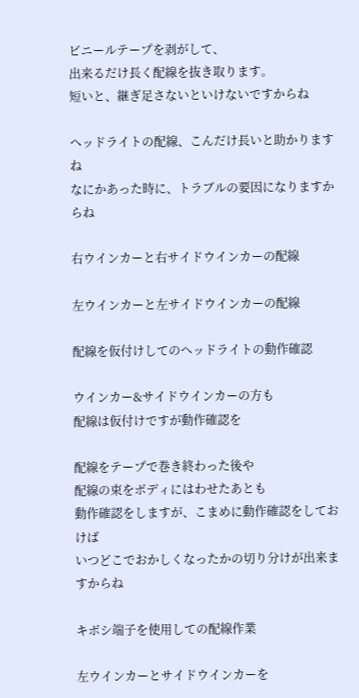ビニールテープを剥がして、
出来るだけ長く配線を抜き取ります。
短いと、継ぎ足さないといけないですからね

ヘッドライトの配線、こんだけ長いと助かりますね
なにかあった時に、トラブルの要因になりますからね

右ウインカーと右サイドウインカーの配線

左ウインカーと左サイドウインカーの配線

配線を仮付けしてのヘッドライトの動作確認

ウインカー&サイドウインカーの方も
配線は仮付けですが動作確認を

配線をテープで巻き終わった後や
配線の束をボディにはわせたあとも
動作確認をしますが、こまめに動作確認をしておけば
いつどこでおかしくなったかの切り分けが出来ますからね

キボシ端子を使用しての配線作業

左ウインカーとサイドウインカーを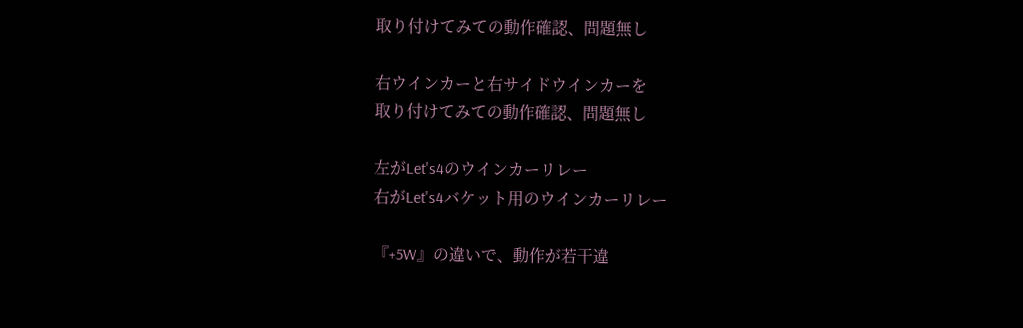取り付けてみての動作確認、問題無し

右ウインカーと右サイドウインカーを
取り付けてみての動作確認、問題無し

左がLet's4のウインカーリレー
右がLet's4バケット用のウインカーリレー

『+5W』の違いで、動作が若干違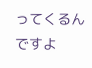ってくるんですよ